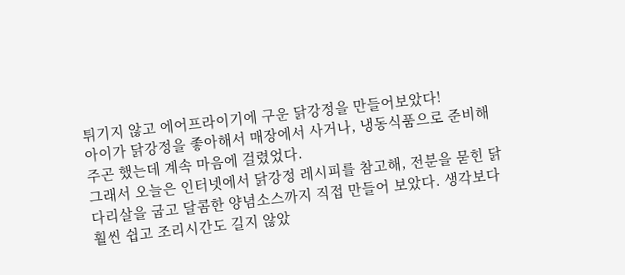튀기지 않고 에어프라이기에 구운 닭강정을 만들어보았다!
아이가 닭강정을 좋아해서 매장에서 사거나, 냉동식품으로 준비해 주곤 했는데 계속 마음에 걸렸었다.
그래서 오늘은 인터넷에서 닭강정 레시피를 참고해, 전분을 묻힌 닭다리살을 굽고 달콤한 양념소스까지 직접 만들어 보았다. 생각보다 훨씬 쉽고 조리시간도 길지 않았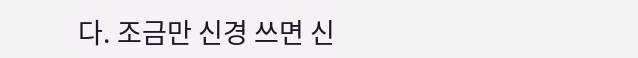다. 조금만 신경 쓰면 신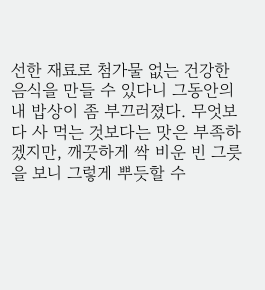선한 재료로 첨가물 없는 건강한 음식을 만들 수 있다니 그동안의 내 밥상이 좀 부끄러졌다. 무엇보다 사 먹는 것보다는 맛은 부족하겠지만, 깨끗하게 싹 비운 빈 그릇을 보니 그렇게 뿌듯할 수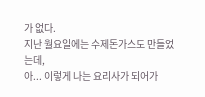가 없다.
지난 월요일에는 수제돈가스도 만들었는데,
아... 이렇게 나는 요리사가 되어가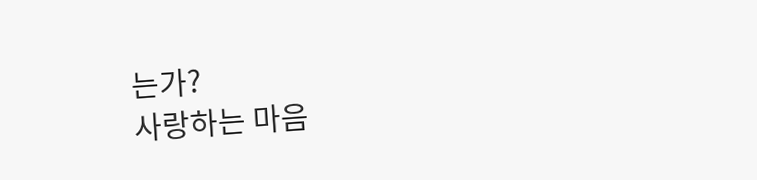는가?
사랑하는 마음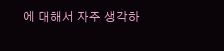에 대해서 자주 생각하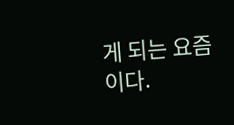게 되는 요즘이다.